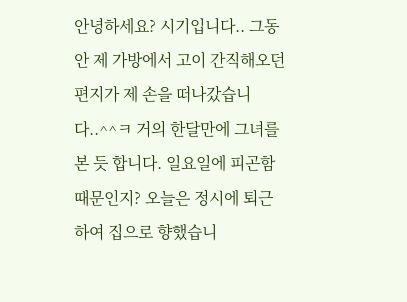안녕하세요? 시기입니다.. 그동안 제 가방에서 고이 간직해오던 편지가 제 손을 떠나갔습니다..^^ㅋ 거의 한달만에 그녀를 본 듯 합니다. 일요일에 피곤함 때문인지? 오늘은 정시에 퇴근하여 집으로 향했습니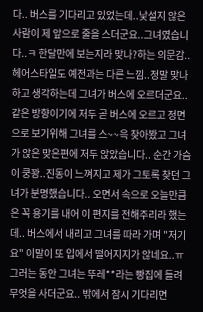다.. 버스를 기다리고 있었는데..낯설지 않은 사람이 제 앞으로 줄을 스더군요..그녀였습니다..ㅋ 한달만에 보는지라 맞나?하는 의문감.. 헤어스타일도 예전과는 다른 느낌..정말 맞나하고 생각하는데 그녀가 버스에 오르더군요..같은 방향이기에 저두 곧 버스에 오르고 정면으로 보기위해 그녀를 스~~윽 찾아봤고 그녀가 앉은 맞은편에 저두 앉았습니다.. 순간 가슴이 쿵꽝..진동이 느껴지고 제가 그토록 찾던 그녀가 분명했습니다.. 오면서 속으로 오늘만큼은 꼭 용기를 내어 이 편지를 전해주리라 했는데.. 버스에서 내리고 그녀를 따라 가며 "저기요" 이말이 또 입에서 떨어지지가 않네요..ㅠ 그러는 동안 그녀는 뚜레**라는 빵집에 들려 무엇을 사더군요.. 밖에서 잠시 기다리면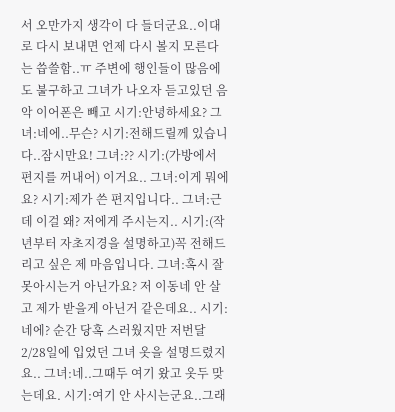서 오만가지 생각이 다 들더군요..이대로 다시 보내면 언제 다시 볼지 모른다는 씁쓸함..ㅠ 주변에 행인들이 많음에도 불구하고 그녀가 나오자 듣고있던 음악 이어폰은 빼고 시기:안녕하세요? 그녀:네에..무슨? 시기:전해드릴께 있습니다..잠시만요! 그녀:?? 시기:(가방에서 편지를 꺼내어) 이거요.. 그녀:이게 뭐에요? 시기:제가 쓴 편지입니다.. 그녀:근데 이걸 왜? 저에게 주시는지.. 시기:(작년부터 자초지경을 설명하고)꼭 전해드리고 싶은 제 마음입니다. 그녀:혹시 잘못아시는거 아닌가요? 저 이동네 안 살고 제가 받을게 아닌거 같은데요.. 시기:네에? 순간 당혹 스러웠지만 저번달 2/28일에 입었던 그녀 옷을 설명드렸지요.. 그녀:네..그때두 여기 왔고 옷두 맞는데요. 시기:여기 안 사시는군요..그래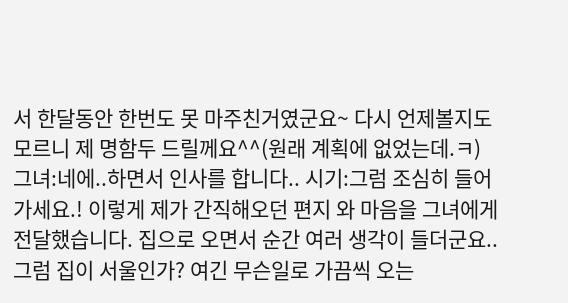서 한달동안 한번도 못 마주친거였군요~ 다시 언제볼지도 모르니 제 명함두 드릴께요^^(원래 계획에 없었는데.ㅋ) 그녀:네에..하면서 인사를 합니다.. 시기:그럼 조심히 들어가세요.! 이렇게 제가 간직해오던 편지 와 마음을 그녀에게 전달했습니다. 집으로 오면서 순간 여러 생각이 들더군요..그럼 집이 서울인가? 여긴 무슨일로 가끔씩 오는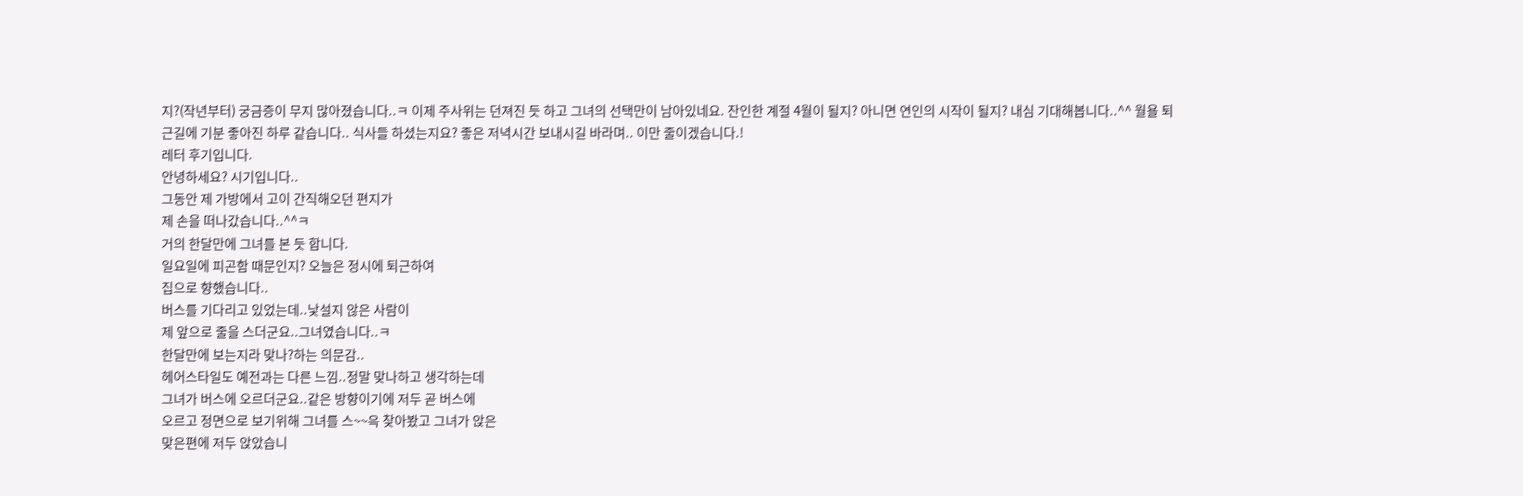지?(작년부터) 궁금증이 무지 많아졌습니다..ㅋ 이제 주사위는 던져진 듯 하고 그녀의 선택만이 남아있네요. 잔인한 계절 4월이 될지? 아니면 연인의 시작이 될지? 내심 기대해봅니다..^^ 월욜 퇴근길에 기분 좋아진 하루 같습니다.. 식사들 하셨는지요? 좋은 저녁시간 보내시길 바라며.. 이만 줄이겠습니다.!
레터 후기입니다.
안녕하세요? 시기입니다..
그동안 제 가방에서 고이 간직해오던 편지가
제 손을 떠나갔습니다..^^ㅋ
거의 한달만에 그녀를 본 듯 합니다.
일요일에 피곤함 때문인지? 오늘은 정시에 퇴근하여
집으로 향했습니다..
버스를 기다리고 있었는데..낯설지 않은 사람이
제 앞으로 줄을 스더군요..그녀였습니다..ㅋ
한달만에 보는지라 맞나?하는 의문감..
헤어스타일도 예전과는 다른 느낌..정말 맞나하고 생각하는데
그녀가 버스에 오르더군요..같은 방향이기에 저두 곧 버스에
오르고 정면으로 보기위해 그녀를 스~~윽 찾아봤고 그녀가 앉은
맞은편에 저두 앉았습니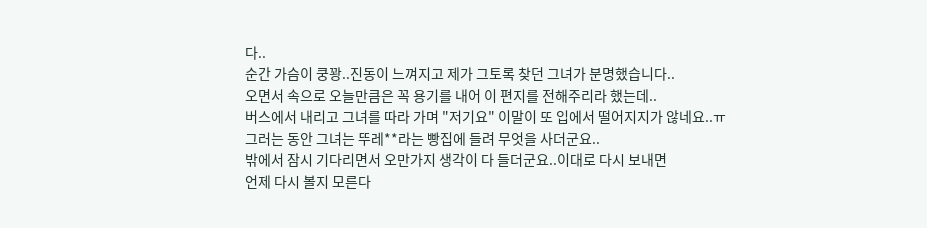다..
순간 가슴이 쿵꽝..진동이 느껴지고 제가 그토록 찾던 그녀가 분명했습니다..
오면서 속으로 오늘만큼은 꼭 용기를 내어 이 편지를 전해주리라 했는데..
버스에서 내리고 그녀를 따라 가며 "저기요" 이말이 또 입에서 떨어지지가 않네요..ㅠ
그러는 동안 그녀는 뚜레**라는 빵집에 들려 무엇을 사더군요..
밖에서 잠시 기다리면서 오만가지 생각이 다 들더군요..이대로 다시 보내면
언제 다시 볼지 모른다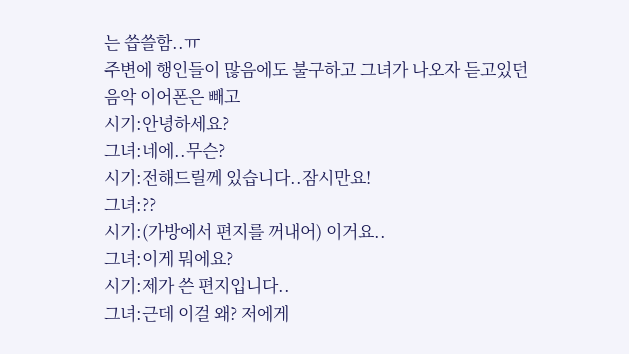는 씁쓸함..ㅠ
주변에 행인들이 많음에도 불구하고 그녀가 나오자 듣고있던 음악 이어폰은 빼고
시기:안녕하세요?
그녀:네에..무슨?
시기:전해드릴께 있습니다..잠시만요!
그녀:??
시기:(가방에서 편지를 꺼내어) 이거요..
그녀:이게 뭐에요?
시기:제가 쓴 편지입니다..
그녀:근데 이걸 왜? 저에게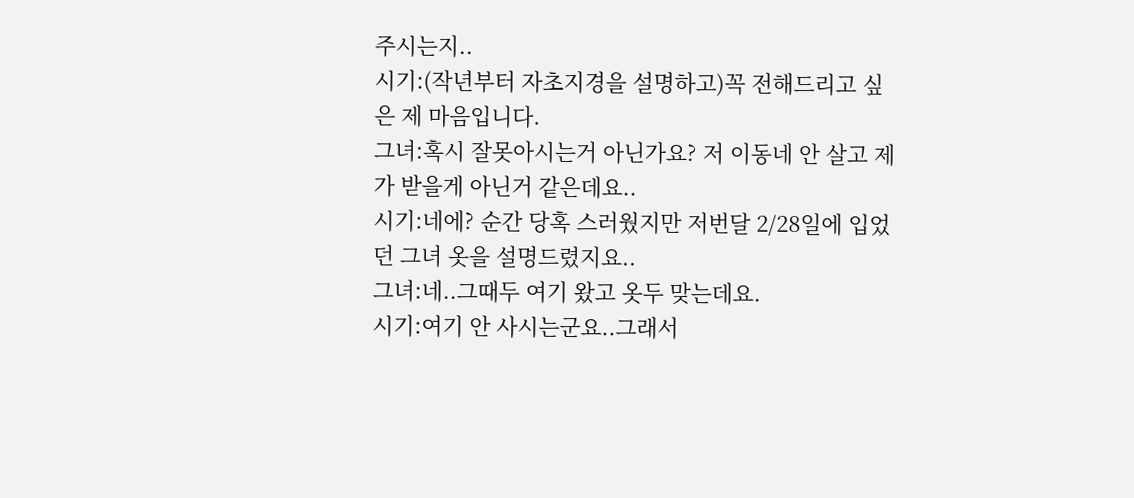주시는지..
시기:(작년부터 자초지경을 설명하고)꼭 전해드리고 싶은 제 마음입니다.
그녀:혹시 잘못아시는거 아닌가요? 저 이동네 안 살고 제가 받을게 아닌거 같은데요..
시기:네에? 순간 당혹 스러웠지만 저번달 2/28일에 입었던 그녀 옷을 설명드렸지요..
그녀:네..그때두 여기 왔고 옷두 맞는데요.
시기:여기 안 사시는군요..그래서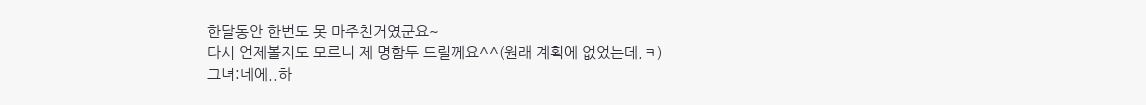한달동안 한번도 못 마주친거였군요~
다시 언제볼지도 모르니 제 명함두 드릴께요^^(원래 계획에 없었는데.ㅋ)
그녀:네에..하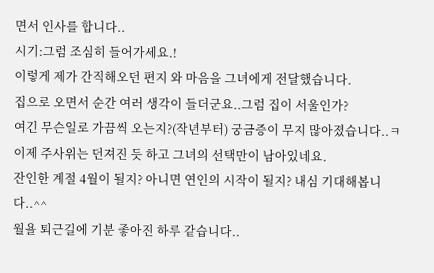면서 인사를 합니다..
시기:그럼 조심히 들어가세요.!
이렇게 제가 간직해오던 편지 와 마음을 그녀에게 전달했습니다.
집으로 오면서 순간 여러 생각이 들더군요..그럼 집이 서울인가?
여긴 무슨일로 가끔씩 오는지?(작년부터) 궁금증이 무지 많아졌습니다..ㅋ
이제 주사위는 던져진 듯 하고 그녀의 선택만이 남아있네요.
잔인한 계절 4월이 될지? 아니면 연인의 시작이 될지? 내심 기대해봅니다..^^
월욜 퇴근길에 기분 좋아진 하루 같습니다..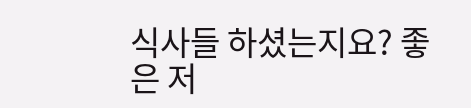식사들 하셨는지요? 좋은 저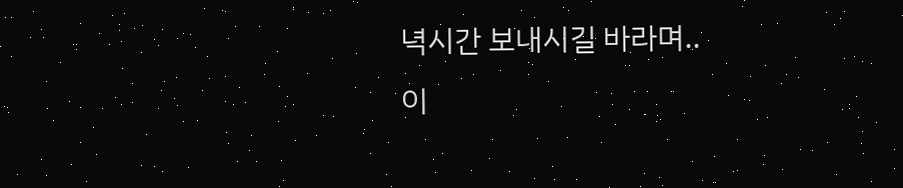녁시간 보내시길 바라며..
이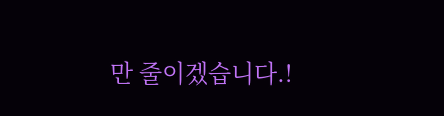만 줄이겠습니다.!